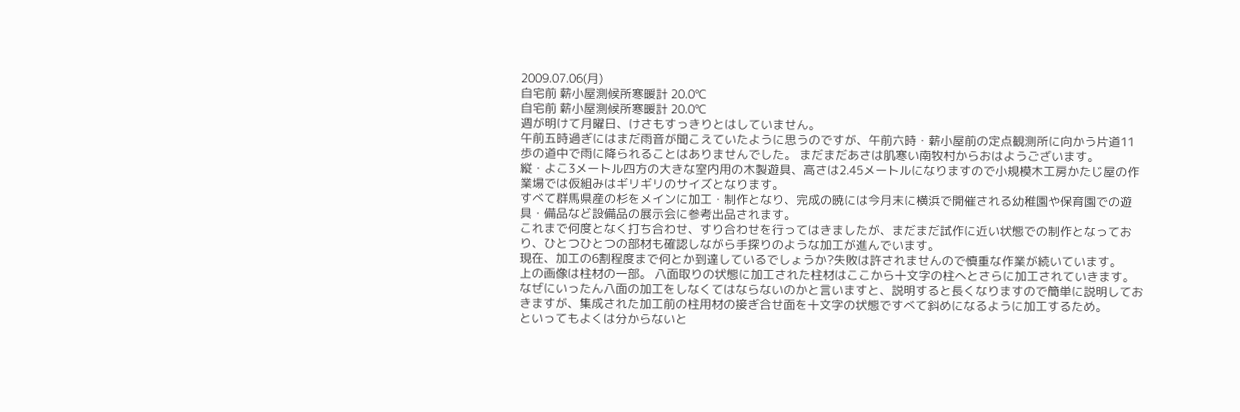2009.07.06(月)
自宅前 薪小屋測候所寒暖計 20.0℃
自宅前 薪小屋測候所寒暖計 20.0℃
週が明けて月曜日、けさもすっきりとはしていません。
午前五時過ぎにはまだ雨音が聞こえていたように思うのですが、午前六時・薪小屋前の定点観測所に向かう片道11歩の道中で雨に降られることはありませんでした。 まだまだあさは肌寒い南牧村からおはようございます。
縦・よこ3メートル四方の大きな室内用の木製遊具、高さは2.45メートルになりますので小規模木工房かたじ屋の作業場では仮組みはギリギリのサイズとなります。
すべて群馬県産の杉をメインに加工・制作となり、完成の暁には今月末に横浜で開催される幼稚園や保育園での遊具・備品など設備品の展示会に参考出品されます。
これまで何度となく打ち合わせ、すり合わせを行ってはきましたが、まだまだ試作に近い状態での制作となっており、ひとつひとつの部材も確認しながら手探りのような加工が進んでいます。
現在、加工の6割程度まで何とか到達しているでしょうか?失敗は許されませんので慎重な作業が続いています。
上の画像は柱材の一部。 八面取りの状態に加工された柱材はここから十文字の柱へとさらに加工されていきます。なぜにいったん八面の加工をしなくてはならないのかと言いますと、説明すると長くなりますので簡単に説明しておきますが、集成された加工前の柱用材の接ぎ合せ面を十文字の状態ですべて斜めになるように加工するため。
といってもよくは分からないと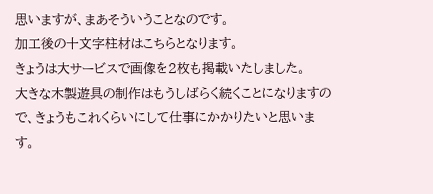思いますが、まあそういうことなのです。
加工後の十文字柱材はこちらとなります。
きょうは大サービスで画像を2枚も掲載いたしました。
大きな木製遊具の制作はもうしばらく続くことになりますので、きょうもこれくらいにして仕事にかかりたいと思います。